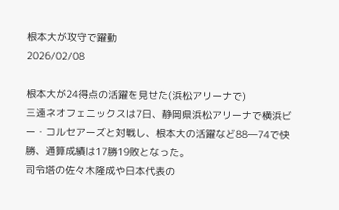根本大が攻守で躍動
2026/02/08

根本大が24得点の活躍を見せた(浜松アリーナで)
三遠ネオフェニックスは7日、静岡県浜松アリーナで横浜ビー・コルセアーズと対戦し、根本大の活躍など88―74で快勝、通算成績は17勝19敗となった。
司令塔の佐々木隆成や日本代表の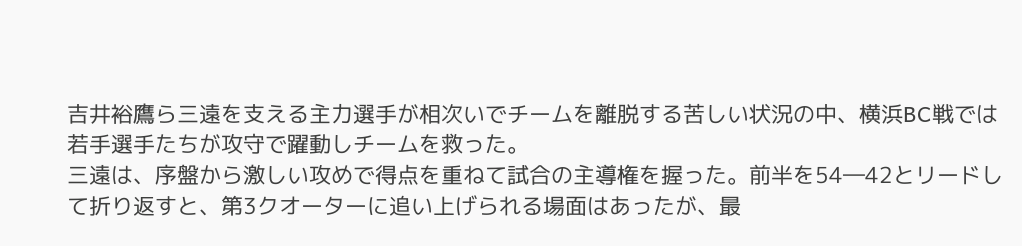吉井裕鷹ら三遠を支える主力選手が相次いでチームを離脱する苦しい状況の中、横浜BC戦では若手選手たちが攻守で躍動しチームを救った。
三遠は、序盤から激しい攻めで得点を重ねて試合の主導権を握った。前半を54―42とリードして折り返すと、第3クオーターに追い上げられる場面はあったが、最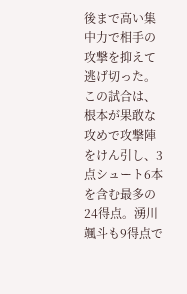後まで高い集中力で相手の攻撃を抑えて逃げ切った。
この試合は、根本が果敢な攻めで攻撃陣をけん引し、3点シュート6本を含む最多の24得点。湧川颯斗も9得点で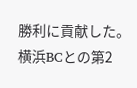勝利に貢献した。
横浜BCとの第2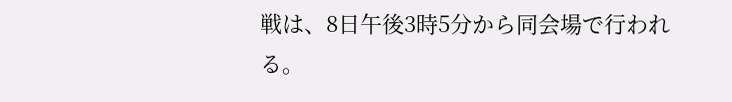戦は、8日午後3時5分から同会場で行われる。